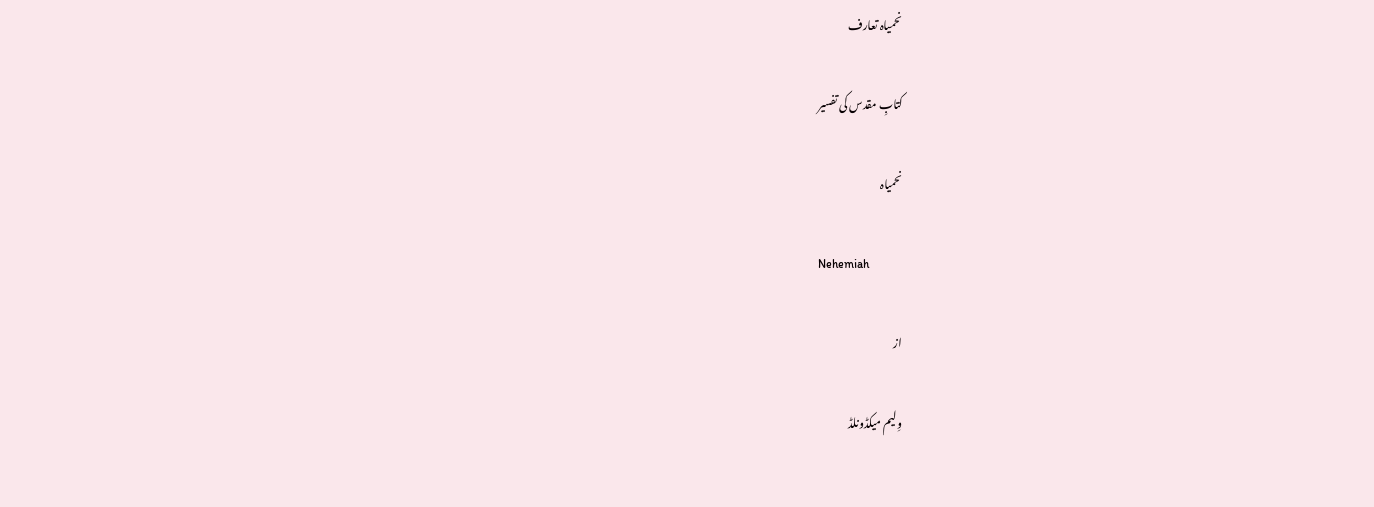نحمیاہ تعارف

کتابِ مقدس کی تفسیر

نحمیاہ

Nehemiah

از

وِلیم میکڈونلڈ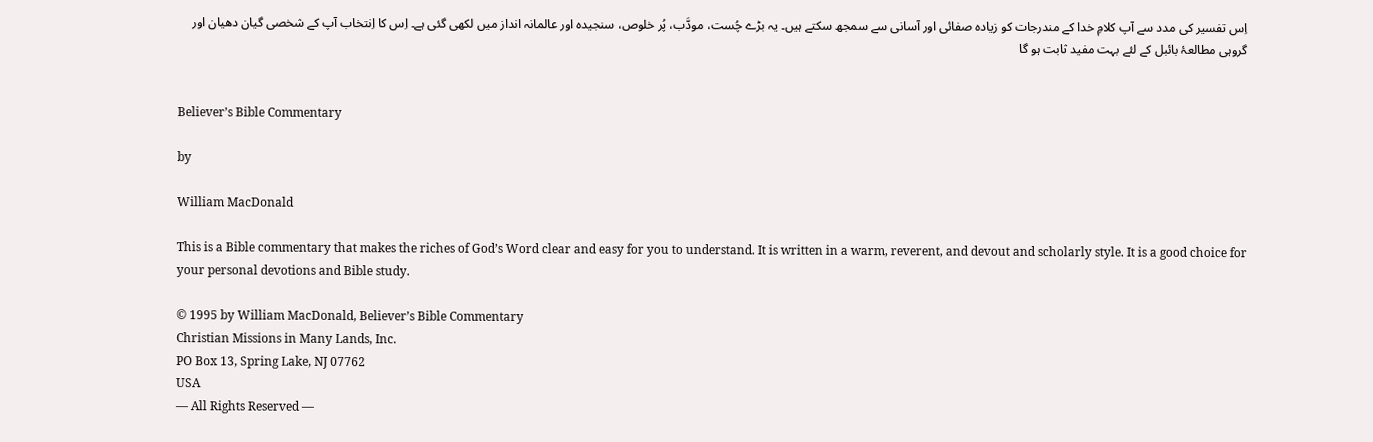اِس تفسیر کی مدد سے آپ کلامِ خدا کے مندرجات کو زیادہ صفائی اور آسانی سے سمجھ سکتے ہیں۔ یہ بڑے چُست، مودَّب، پُر خلوص، سنجیدہ اور عالمانہ انداز میں لکھی گئی ہے۔ اِس کا اِنتخاب آپ کے شخصی گیان دھیان اور گروہی مطالعۂ بائبل کے لئے بہت مفید ثابت ہو گا


Believer’s Bible Commentary

by

William MacDonald

This is a Bible commentary that makes the riches of God’s Word clear and easy for you to understand. It is written in a warm, reverent, and devout and scholarly style. It is a good choice for your personal devotions and Bible study.

© 1995 by William MacDonald, Believer’s Bible Commentary
Christian Missions in Many Lands, Inc.
PO Box 13, Spring Lake, NJ 07762
USA
— All Rights Reserved —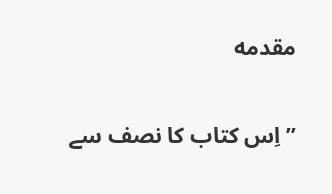مقدمه

’’اِس کتاب کا نصف سے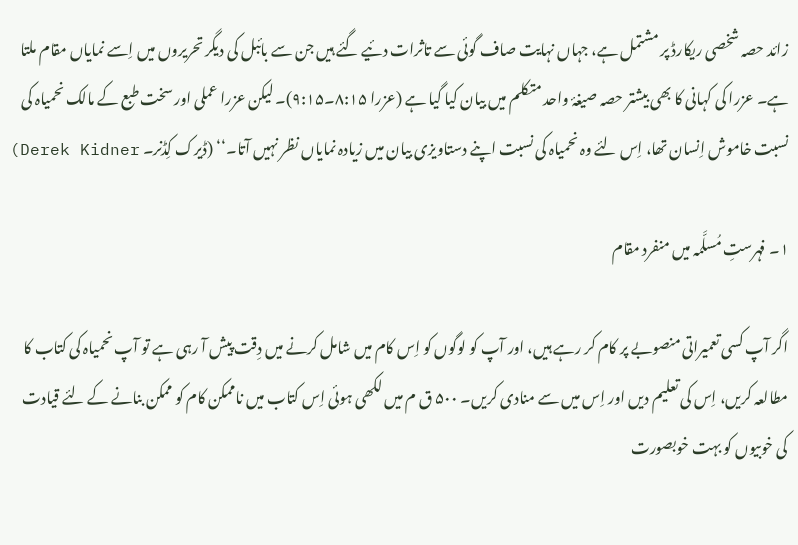زائد حصہ شخصی ریکارڈ پر مشتمل ہے، جہاں نہایت صاف گوئی سے تاثرات دئیے گئے ہیں جن سے بائبل کی دیگر تحریروں میں اِسے نمایاں مقام ملتا ہے۔ عزرا کی کہانی کا بھی بیشتر حصہ صیغۂ واحد متکلم میں بیان کیا گیا ہے (عزرا ۸:۱۵۔۹:۱۵)۔ لیکن عزرا عملی اور سخت طبع کے مالک نحمیاہ کی نسبت خاموش اِنسان تھا، اِس لئے وہ نحمیاہ کی نسبت اپنے دستاویزی بیان میں زیادہ نمایاں نظر نہیں آتا۔‘‘ (ڈیرک کِڈنر۔ Derek Kidner)

۱۔ فہرستِ مُسلَّمہ میں منفرد مقام

اگر آپ کسی تعمیراتی منصوبے پر کام کر رہے ہیں، اور آپ کو لوگوں کو اِس کام میں شامل کرنے میں دِقت پیش آ رہی ہے تو آپ نحمیاہ کی کتاب کا مطالعہ کریں، اِس کی تعلیم دیں اور اِس میں سے منادی کریں۔ ۵۰۰ ق م میں لکھی ہوئی اِس کتاب میں ناممکن کام کو ممکن بنانے کے لئے قیادت کی خوبیوں کو بہت خوبصورت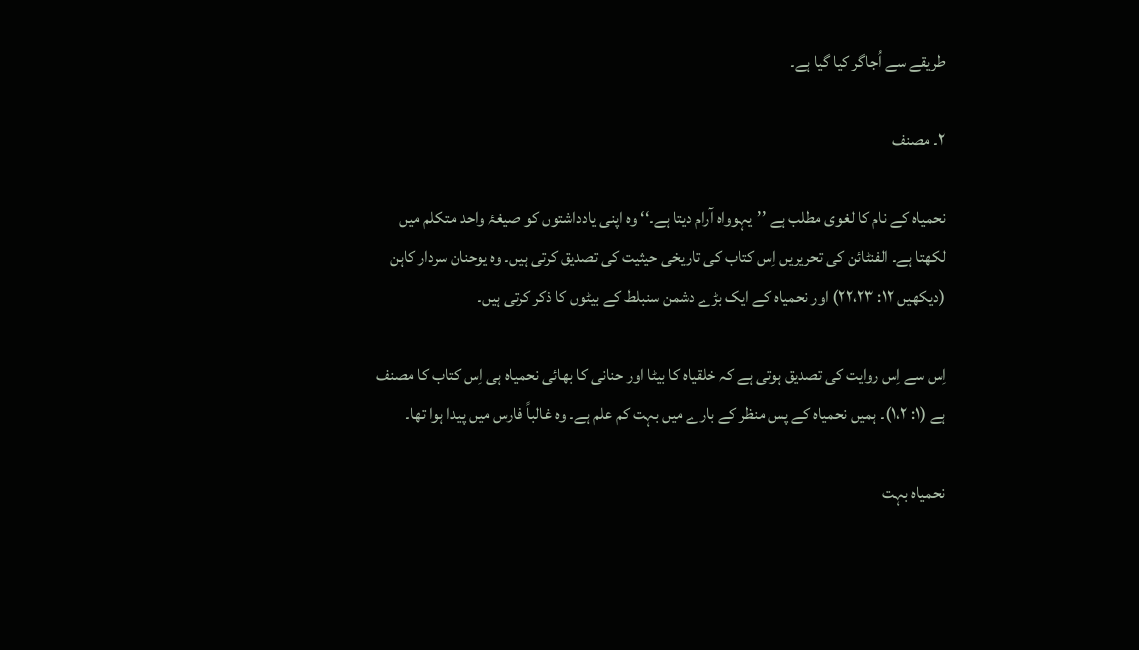طریقے سے اُجاگر کیا گیا ہے۔

۲۔ مصنف

نحمیاہ کے نام کا لغوی مطلب ہے ’’یہوواہ آرام دیتا ہے۔‘‘ وہ اپنی یادداشتوں کو صیغۂ واحد متکلم میں لکھتا ہے۔ الفنٹائن کی تحریریں اِس کتاب کی تاریخی حیثیت کی تصدیق کرتی ہیں۔ وہ یوحنان سردار کاہن (دیکھیں ۱۲: ۲۲،۲۳) اور نحمیاہ کے ایک بڑے دشمن سنبلط کے بیٹوں کا ذکر کرتی ہیں۔

اِس سے اِس روایت کی تصدیق ہوتی ہے کہ خلقیاہ کا بیٹا اور حنانی کا بھائی نحمیاہ ہی اِس کتاب کا مصنف ہے (۱: ۱،۲)۔ ہمیں نحمیاہ کے پس منظر کے بارے میں بہت کم علم ہے۔ وہ غالباً فارس میں پیدا ہوا تھا۔

نحمیاہ بہت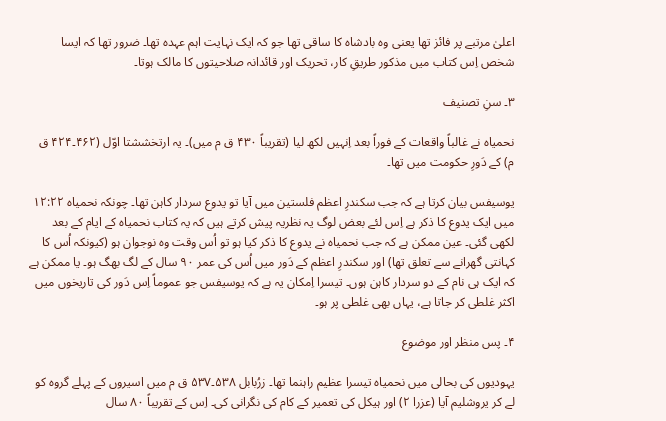اعلیٰ مرتبے پر فائز تھا یعنی وہ بادشاہ کا ساقی تھا جو کہ ایک نہایت اہم عہدہ تھا۔ ضرور تھا کہ ایسا شخص اِس کتاب میں مذکور طریقِ کار، تحریک اور قائدانہ صلاحیتوں کا مالک ہوتا۔

۳۔ سنِ تصنیف

نحمیاہ نے غالباً واقعات کے فوراً بعد اِنہیں لکھ لیا (تقریباً ۴۳۰ ق م میں)۔ یہ ارتخششتا اوّل (۴۶۲۔۴۲۴ ق م) کے دَورِ حکومت میں تھا۔

یوسیفس بیان کرتا ہے کہ جب سکندرِ اعظم فلستین میں آیا تو یدوع سردار کاہن تھا۔ چونکہ نحمیاہ ۱۲:۲۲ میں ایک یدوع کا ذکر ہے اِس لئے بعض لوگ یہ نظریہ پیش کرتے ہیں کہ یہ کتاب نحمیاہ کے ایام کے بعد لکھی گئی۔ عین ممکن ہے کہ جب نحمیاہ نے یدوع کا ذکر کیا ہو تو اُس وقت وہ نوجوان ہو (کیونکہ اُس کا کہانتی گھرانے سے تعلق تھا) اور سکندرِ اعظم کے دَور میں اُس کی عمر ۹۰ سال کے لگ بھگ ہو۔ یا ممکن ہے کہ ایک ہی نام کے دو سردار کاہن ہوں۔ تیسرا اِمکان یہ ہے کہ یوسیفس جو عموماً اِس دَور کی تاریخوں میں اکثر غلطی کر جاتا ہے، یہاں بھی غلطی پر ہو۔

۴۔ پس منظر اور موضوع

یہودیوں کی بحالی میں نحمیاہ تیسرا عظیم راہنما تھا۔ زرُبابل ۵۳۸۔۵۳۷ ق م میں اسیروں کے پہلے گروہ کو لے کر یروشلیم آیا (عزرا ۲) اور ہیکل کی تعمیر کے کام کی نگرانی کی۔ اِس کے تقریباً ۸۰ سال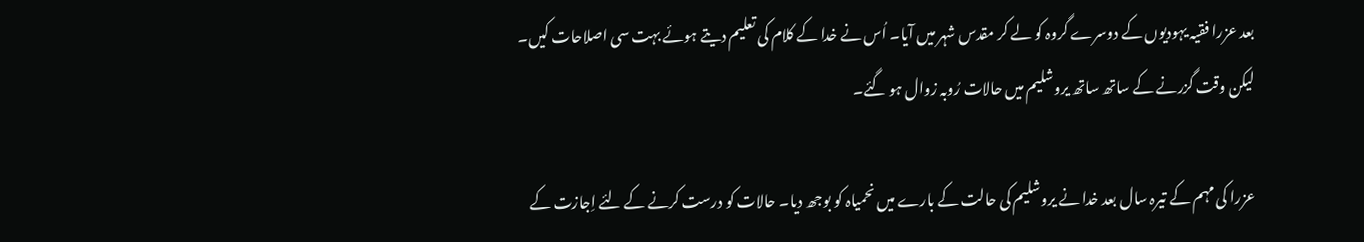بعد عزرا فقیہ یہودیوں کے دوسرے گروہ کو لے کر مقدس شہر میں آیا۔ اُس نے خدا کے کلام کی تعلیم دیتے ہوئے بہت سی اصلاحات کیں۔ لیکن وقت گزرنے کے ساتھ ساتھ یروشلیم میں حالات رُوبہ زوال ہو گئے۔

عزرا کی مہم کے تیرہ سال بعد خدا نے یروشلیم کی حالت کے بارے میں نحمیاہ کو بوجھ دیا۔ حالات کو درست کرنے کے لئے اِجازت کے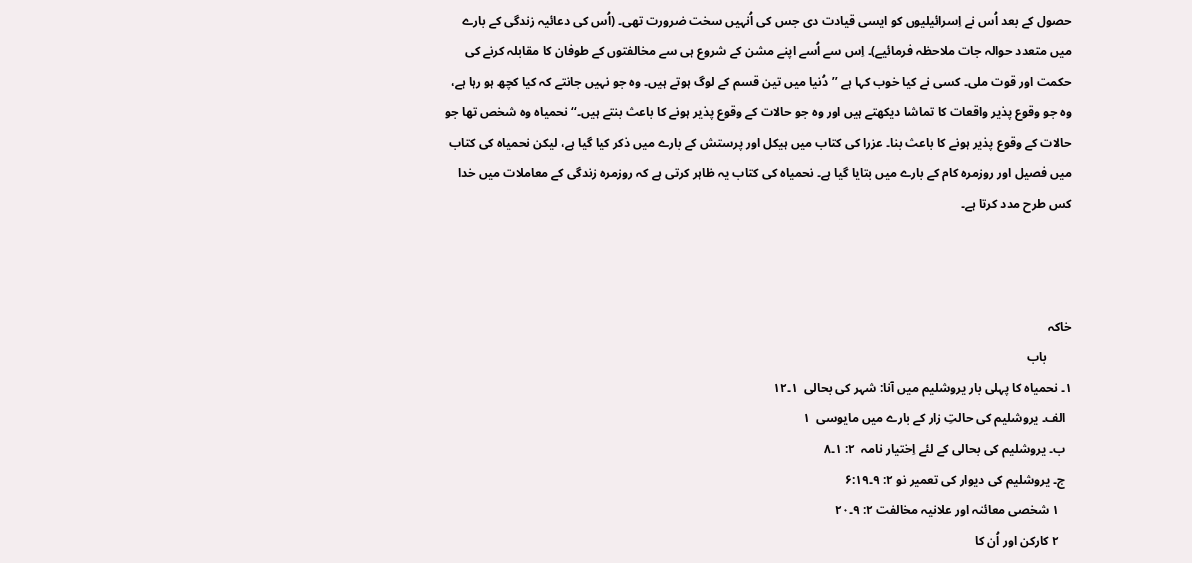حصول کے بعد اُس نے اِسرائیلیوں کو ایسی قیادت دی جس کی اُنہیں سخت ضرورت تھی۔ (اُس کی دعائیہ زندگی کے بارے میں متعدد حوالہ جات ملاحظہ فرمائیے)۔ اِس سے اُسے اپنے مشن کے شروع ہی سے مخالفتوں کے طوفان کا مقابلہ کرنے کی حکمت اور قوت ملی۔ کسی نے کیا خوب کہا ہے ’’دُنیا میں تین قسم کے لوگ ہوتے ہیں۔ وہ جو نہیں جانتے کہ کیا کچھ ہو رہا ہے، وہ جو وقوع پذیر واقعات کا تماشا دیکھتے ہیں اور وہ جو حالات کے وقوع پذیر ہونے کا باعث بنتے ہیں۔‘‘ نحمیاہ وہ شخص تھا جو حالات کے وقوع پذیر ہونے کا باعث بنا۔ عزرا کی کتاب میں ہیکل اور پرستش کے بارے میں ذکر کیا گیا ہے، لیکن نحمیاہ کی کتاب میں فصیل اور روزمرہ کام کے بارے میں بتایا گیا ہے۔ نحمیاہ کی کتاب یہ ظاہر کرتی ہے کہ روزمرہ زندگی کے معاملات میں خدا کس طرح مدد کرتا ہے۔



خاکہ
        باب
۱۔ نحمیاہ کا پہلی بار یروشلیم میں آنا: شہر کی بحالی  ۱۔۱۲
  الف۔ یروشلیم کی حالتِ زار کے بارے میں مایوسی  ۱
  ب۔ یروشلیم کی بحالی کے لئے اِختیار نامہ  ۲: ۱۔۸
  ج۔ یروشلیم کی دیوار کی تعمیر نو ۲: ۹۔۶:۱۹
    ۱ شخصی معائنہ اور علانیہ مخالفت ۲: ۹۔۲۰
    ۲ کارکن اور اُن کا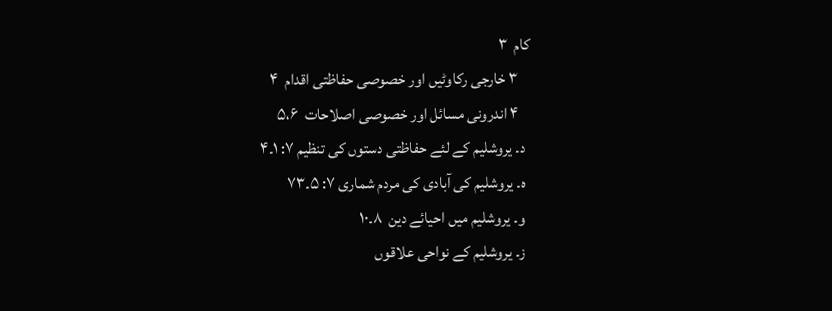کام  ۳
    ۳ خارجی رکاوٹیں اور خصوصی حفاظتی اقدام  ۴
    ۴ اندرونی مسائل اور خصوصی اصلاحات  ۵،۶
  د۔ یروشلیم کے لئے حفاظتی دستوں کی تنظیم ۷: ۱۔۴
  ہ۔ یروشلیم کی آبادی کی مردم شماری ۷: ۵۔۷۳
  و۔ یروشلیم میں احیائے دین  ۸۔۱۰
  ز۔ یروشلیم کے نواحی علاقوں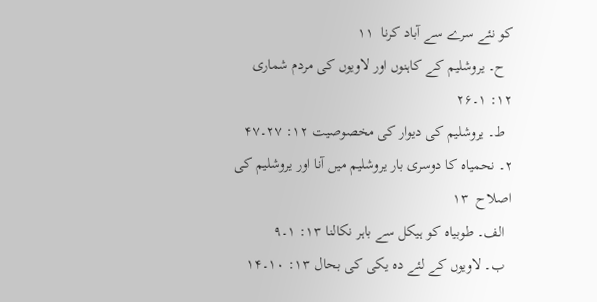کو نئے سرے سے آباد کرنا  ۱۱
  ح۔ یروشلیم کے کاہنوں اور لاویوں کی مردم شماری ۱۲: ۱۔۲۶
  ط۔ یروشلیم کی دیوار کی مخصوصیت ۱۲: ۲۷۔۴۷
۲۔ نحمیاہ کا دوسری بار یروشلیم میں آنا اور یروشلیم کی اصلاح  ۱۳
  الف۔ طوبیاہ کو ہیکل سے باہر نکالنا ۱۳: ۱۔۹
  ب۔ لاویوں کے لئے دہ یکی کی بحال ۱۳: ۱۰۔۱۴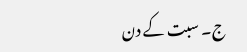ج۔ سبت کے دن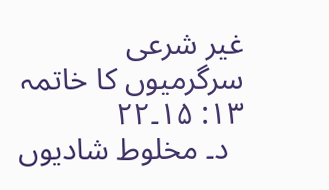غیر شرعی سرگرمیوں کا خاتمہ ۱۳: ۱۵۔۲۲
  د۔ مخلوط شادیوں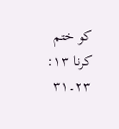کو ختم کرنا ۱۳: ۲۳۔۳۱